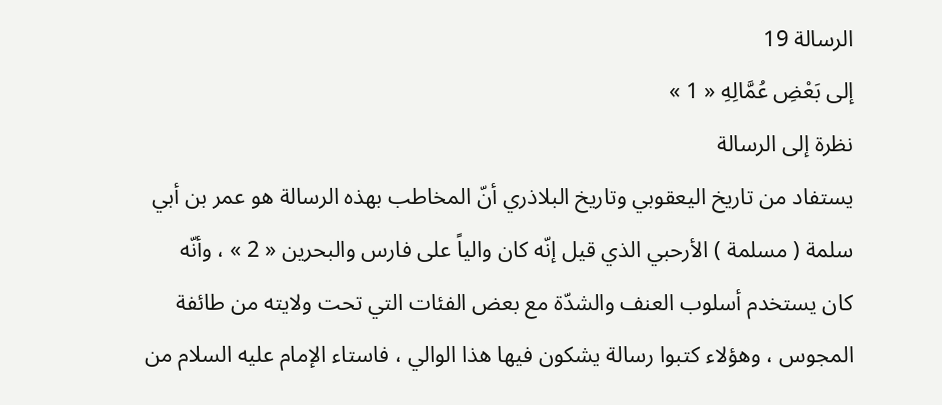الرسالة 19
إلى بَعْضِ عُمَّالِهِ « 1 »
نظرة إلى الرسالة
يستفاد من تاريخ اليعقوبي وتاريخ البلاذري أنّ المخاطب بهذه الرسالة هو عمر بن أبي سلمة ( مسلمة ) الأرحبي الذي قيل إنّه كان والياً على فارس والبحرين « 2 » ، وأنّه كان يستخدم أسلوب العنف والشدّة مع بعض الفئات التي تحت ولايته من طائفة المجوس ، وهؤلاء كتبوا رسالة يشكون فيها هذا الوالي ، فاستاء الإمام عليه السلام من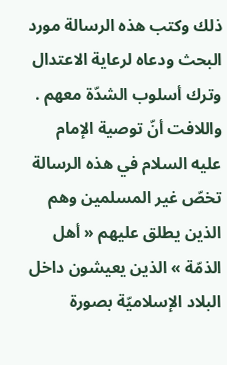ذلك وكتب هذه الرسالة مورد البحث ودعاه لرعاية الاعتدال وترك أسلوب الشدّة معهم .
واللافت أنّ توصية الإمام عليه السلام في هذه الرسالة تخصّ غير المسلمين وهم الذين يطلق عليهم « أهل الذمّة » الذين يعيشون داخل البلاد الإسلاميّة بصورة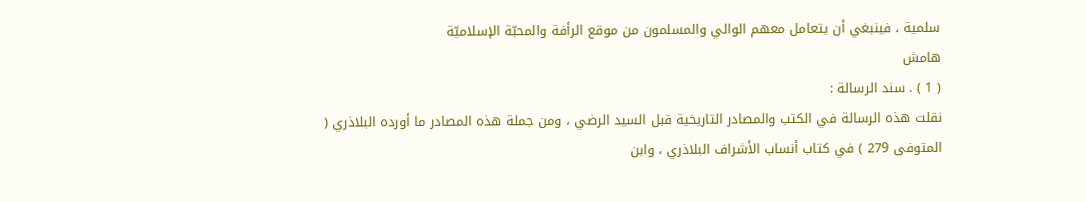سلمية ، فينبغي أن يتعامل معهم الوالي والمسلمون من موقع الرأفة والمحبّة الإسلاميّة
هامش
( 1 ) . سند الرسالة :
نقلت هذه الرسالة في الكتب والمصادر التاريخية قبل السيد الرضي ، ومن جملة هذه المصادر ما أورده البلاذري ( المتوفى 279 ) في كتاب أنساب الأشراف البلاذري ، وابن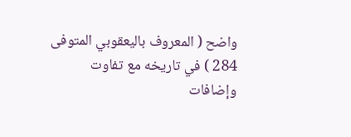واضح ( المعروف باليعقوبي المتوفى 284 ) في تاريخه مع تفاوت وإضافات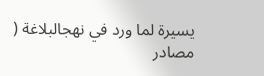يسيرة لما ورد في نهجالبلاغة ( مصادر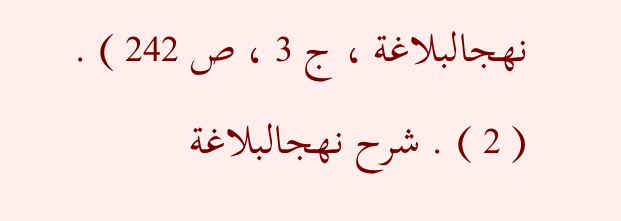نهجالبلاغة ، ج 3 ، ص 242 ) .
( 2 ) . شرح نهجالبلاغة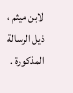لابن ميثم ، ذيل الرسالة المذكورة .